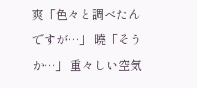爽「色々と調べたんですが…」 曉「そうか…」 重々しい空気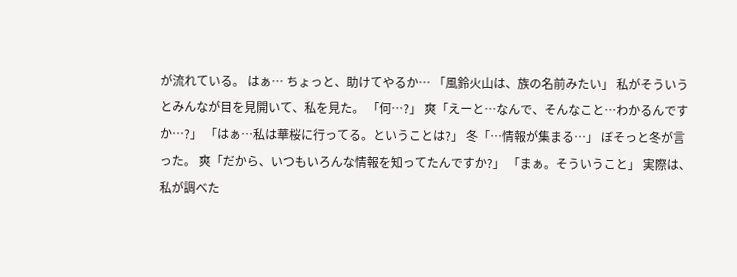が流れている。 はぁ… ちょっと、助けてやるか… 「風鈴火山は、族の名前みたい」 私がそういうとみんなが目を見開いて、私を見た。 「何…?」 爽「えーと…なんで、そんなこと…わかるんですか…?」 「はぁ…私は華桜に行ってる。ということは?」 冬「…情報が集まる…」 ぼそっと冬が言った。 爽「だから、いつもいろんな情報を知ってたんですか?」 「まぁ。そういうこと」 実際は、私が調べた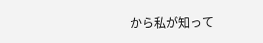から私が知って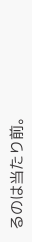るのは当たり前。